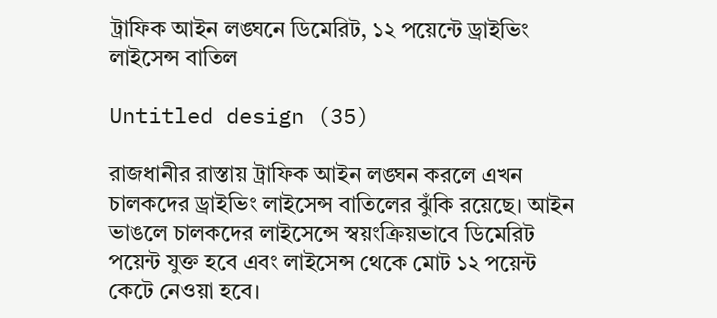ট্রাফিক আইন লঙ্ঘনে ডিমেরিট, ১২ পয়েন্টে ড্রাইভিং লাইসেন্স বাতিল

Untitled design (35)

রাজধানীর রাস্তায় ট্রাফিক আইন লঙ্ঘন করলে এখন চালকদের ড্রাইভিং লাইসেন্স বাতিলের ঝুঁকি রয়েছে। আইন ভাঙলে চালকদের লাইসেন্সে স্বয়ংক্রিয়ভাবে ডিমেরিট পয়েন্ট যুক্ত হবে এবং লাইসেন্স থেকে মোট ১২ পয়েন্ট কেটে নেওয়া হবে।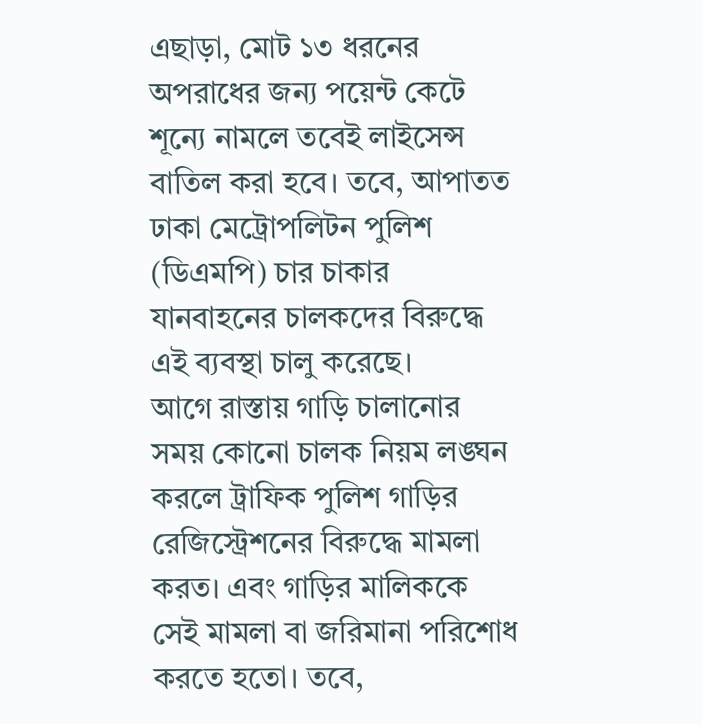এছাড়া, মোট ১৩ ধরনের অপরাধের জন্য পয়েন্ট কেটে শূন্যে নামলে তবেই লাইসেন্স বাতিল করা হবে। তবে, আপাতত ঢাকা মেট্রোপলিটন পুলিশ (ডিএমপি) চার চাকার যানবাহনের চালকদের বিরুদ্ধে এই ব্যবস্থা চালু করেছে।
আগে রাস্তায় গাড়ি চালানোর সময় কোনো চালক নিয়ম লঙ্ঘন করলে ট্রাফিক পুলিশ গাড়ির রেজিস্ট্রেশনের বিরুদ্ধে মামলা করত। এবং গাড়ির মালিককে সেই মামলা বা জরিমানা পরিশোধ করতে হতো। তবে,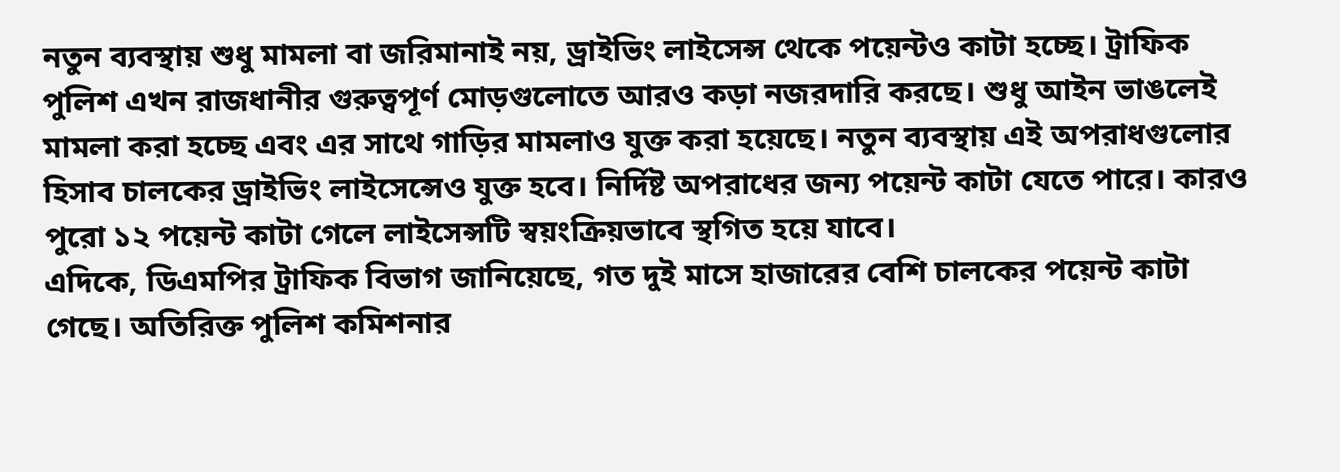নতুন ব্যবস্থায় শুধু মামলা বা জরিমানাই নয়, ড্রাইভিং লাইসেন্স থেকে পয়েন্টও কাটা হচ্ছে। ট্রাফিক পুলিশ এখন রাজধানীর গুরুত্বপূর্ণ মোড়গুলোতে আরও কড়া নজরদারি করছে। শুধু আইন ভাঙলেই মামলা করা হচ্ছে এবং এর সাথে গাড়ির মামলাও যুক্ত করা হয়েছে। নতুন ব্যবস্থায় এই অপরাধগুলোর হিসাব চালকের ড্রাইভিং লাইসেন্সেও যুক্ত হবে। নির্দিষ্ট অপরাধের জন্য পয়েন্ট কাটা যেতে পারে। কারও পুরো ১২ পয়েন্ট কাটা গেলে লাইসেন্সটি স্বয়ংক্রিয়ভাবে স্থগিত হয়ে যাবে।
এদিকে, ডিএমপির ট্রাফিক বিভাগ জানিয়েছে, গত দুই মাসে হাজারের বেশি চালকের পয়েন্ট কাটা গেছে। অতিরিক্ত পুলিশ কমিশনার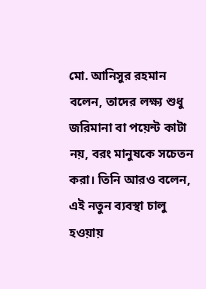মো. আনিসুর রহমান বলেন, তাদের লক্ষ্য শুধু জরিমানা বা পয়েন্ট কাটা নয়, বরং মানুষকে সচেতন করা। তিনি আরও বলেন, এই নতুন ব্যবস্থা চালু হওয়ায়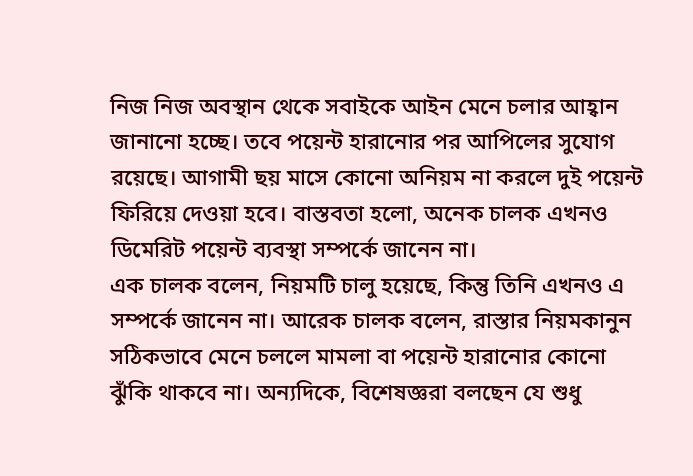নিজ নিজ অবস্থান থেকে সবাইকে আইন মেনে চলার আহ্বান জানানো হচ্ছে। তবে পয়েন্ট হারানোর পর আপিলের সুযোগ রয়েছে। আগামী ছয় মাসে কোনো অনিয়ম না করলে দুই পয়েন্ট ফিরিয়ে দেওয়া হবে। বাস্তবতা হলো, অনেক চালক এখনও ডিমেরিট পয়েন্ট ব্যবস্থা সম্পর্কে জানেন না।
এক চালক বলেন, নিয়মটি চালু হয়েছে, কিন্তু তিনি এখনও এ সম্পর্কে জানেন না। আরেক চালক বলেন, রাস্তার নিয়মকানুন সঠিকভাবে মেনে চললে মামলা বা পয়েন্ট হারানোর কোনো ঝুঁকি থাকবে না। অন্যদিকে, বিশেষজ্ঞরা বলছেন যে শুধু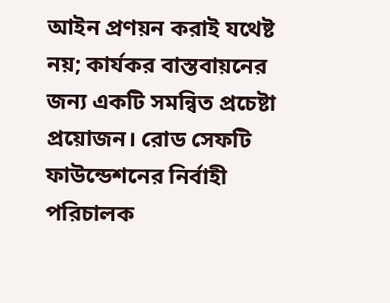আইন প্রণয়ন করাই যথেষ্ট নয়; কার্যকর বাস্তবায়নের জন্য একটি সমন্বিত প্রচেষ্টা প্রয়োজন। রোড সেফটি ফাউন্ডেশনের নির্বাহী পরিচালক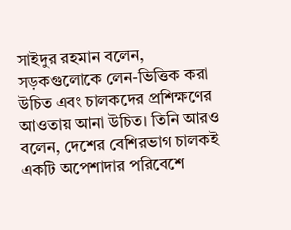সাইদুর রহমান বলেন, সড়কগুলোকে লেন-ভিত্তিক করা উচিত এবং চালকদের প্রশিক্ষণের আওতায় আনা উচিত। তিনি আরও বলেন, দেশের বেশিরভাগ চালকই একটি অপেশাদার পরিবেশে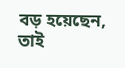বড় হয়েছেন, তাই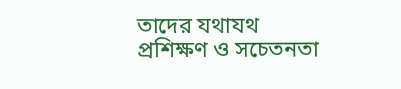তাদের যথাযথ প্রশিক্ষণ ও সচেতনতা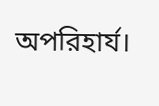অপরিহার্য।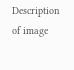Description of image